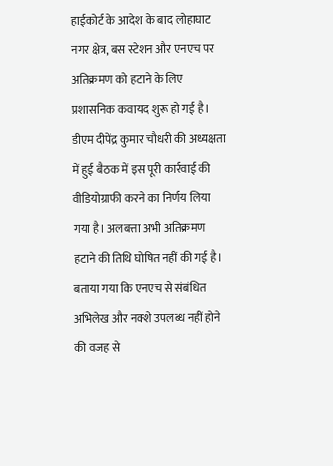हाईकोर्ट के आदेश के बाद लोहाघाट नगर क्षेत्र, बस स्टेशन और एनएच पर अतिक्रमण को हटाने के लिए प्रशासनिक कवायद शुरू हो गई है। डीएम दीपेंद्र कुमार चौधरी की अध्यक्षता में हुई बैठक में इस पूरी कार्रवाई की वीडियोग्राफी करने का निर्णय लिया गया है। अलबत्ता अभी अतिक्रमण हटाने की तिथि घोषित नहीं की गई है।
बताया गया कि एनएच से संबंधित अभिलेख और नक्शे उपलब्ध नहीं होने की वजह से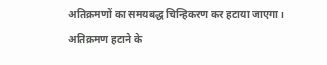अतिक्रमणों का समयबद्ध चिन्हिकरण कर हटाया जाएगा। अतिक्रमण हटाने के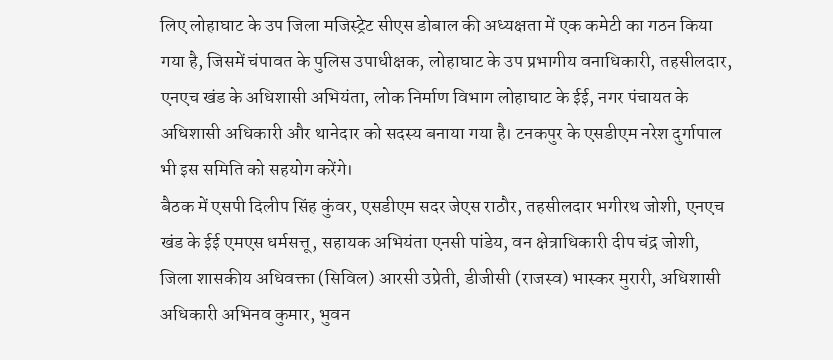लिए लोहाघाट के उप जिला मजिस्ट्रेट सीएस डोबाल की अध्यक्षता में एक कमेटी का गठन किया गया है, जिसमें चंपावत के पुलिस उपाधीक्षक, लोहाघाट के उप प्रभागीय वनाधिकारी, तहसीलदार, एनएच खंड के अधिशासी अभियंता, लोक निर्माण विभाग लोहाघाट के ईई, नगर पंचायत के अधिशासी अधिकारी और थानेदार को सदस्य बनाया गया है। टनकपुर के एसडीएम नरेश दुर्गापाल भी इस समिति को सहयोग करेंगे।
बैठक में एसपी दिलीप सिंह कुंवर, एसडीएम सदर जेएस राठौर, तहसीलदार भगीरथ जोशी, एनएच खंड के ईई एमएस धर्मसत्तू, सहायक अभियंता एनसी पांडेय, वन क्षेत्राधिकारी दीप चंद्र जोशी, जिला शासकीय अधिवक्ता (सिविल) आरसी उप्रेती, डीजीसी (राजस्व) भास्कर मुरारी, अधिशासी अधिकारी अभिनव कुमार, भुवन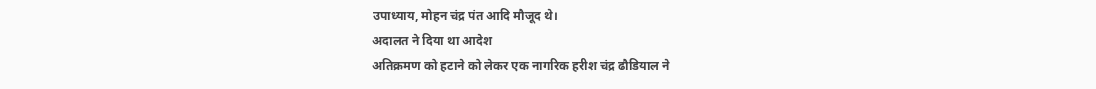उपाध्याय, मोहन चंद्र पंत आदि मौजूद थे।
अदालत ने दिया था आदेश
अतिक्रमण को हटाने को लेकर एक नागरिक हरीश चंद्र ढौडियाल ने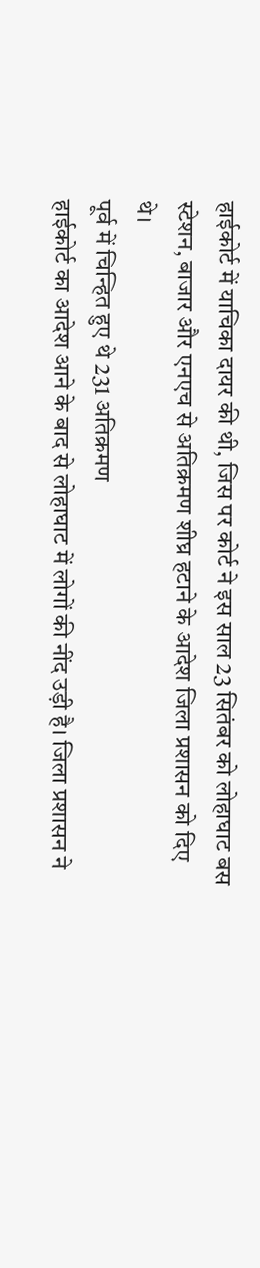हाईकोर्ट में याचिका दायर की थी, जिस पर कोर्ट ने इस साल 23 सितंबर को लोहाघाट बस स्टेशन, बाजार और एनएच से अतिक्रमण शीघ्र हटाने के आदेश जिला प्रशासन को दिए थे।
पूर्व में चिन्हित हुए थे 231 अतिक्रमण
हाईकोर्ट का आदेश आने के बाद से लोहाघाट में लोगों की नींद उड़ी है। जिला प्रशासन ने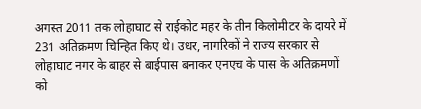अगस्त 2011 तक लोहाघाट से राईकोट महर के तीन किलोमीटर के दायरे में 231 अतिक्रमण चिन्हित किए थे। उधर, नागरिकों ने राज्य सरकार से लोहाघाट नगर के बाहर से बाईपास बनाकर एनएच के पास के अतिक्रमणों को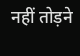नहीं तोड़ने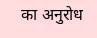का अनुरोध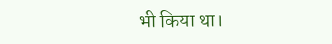भी किया था।